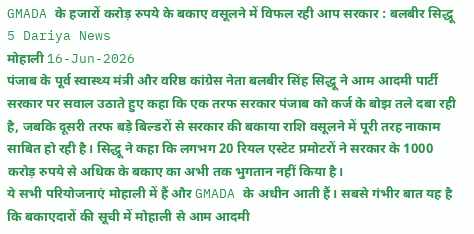GMADA के हजारों करोड़ रुपये के बकाए वसूलने में विफल रही आप सरकार : बलबीर सिद्धू
5 Dariya News
मोहाली 16-Jun-2026
पंजाब के पूर्व स्वास्थ्य मंत्री और वरिष्ठ कांग्रेस नेता बलबीर सिंह सिद्धू ने आम आदमी पार्टी सरकार पर सवाल उठाते हुए कहा कि एक तरफ सरकार पंजाब को कर्ज के बोझ तले दबा रही है, जबकि दूसरी तरफ बड़े बिल्डरों से सरकार की बकाया राशि वसूलने में पूरी तरह नाकाम साबित हो रही है। सिद्धू ने कहा कि लगभग 20 रियल एस्टेट प्रमोटरों ने सरकार के 1000 करोड़ रुपये से अधिक के बकाए का अभी तक भुगतान नहीं किया है।
ये सभी परियोजनाएं मोहाली में हैं और GMADA के अधीन आती हैं। सबसे गंभीर बात यह है कि बकाएदारों की सूची में मोहाली से आम आदमी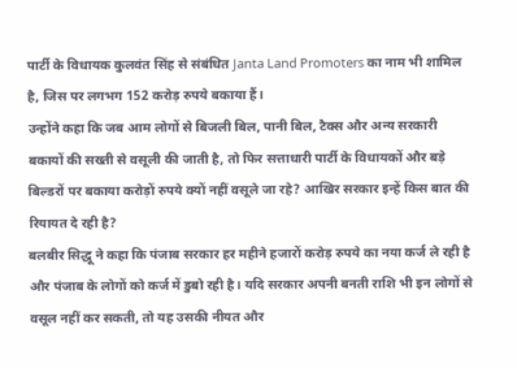पार्टी के विधायक कुलवंत सिंह से संबंधित Janta Land Promoters का नाम भी शामिल है, जिस पर लगभग 152 करोड़ रुपये बकाया हैं।
उन्होंने कहा कि जब आम लोगों से बिजली बिल, पानी बिल, टैक्स और अन्य सरकारी बकायों की सख्ती से वसूली की जाती है, तो फिर सत्ताधारी पार्टी के विधायकों और बड़े बिल्डरों पर बकाया करोड़ों रुपये क्यों नहीं वसूले जा रहे? आखिर सरकार इन्हें किस बात की रियायत दे रही है?
बलबीर सिद्धू ने कहा कि पंजाब सरकार हर महीने हजारों करोड़ रुपये का नया कर्ज ले रही है और पंजाब के लोगों को कर्ज में डुबो रही है। यदि सरकार अपनी बनती राशि भी इन लोगों से वसूल नहीं कर सकती, तो यह उसकी नीयत और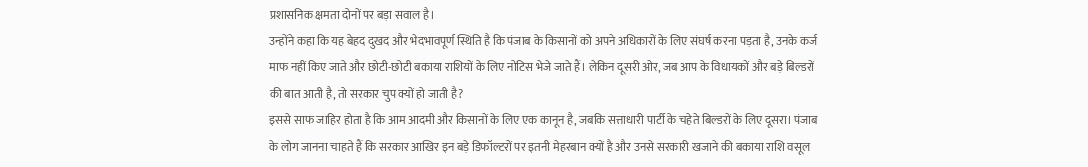प्रशासनिक क्षमता दोनों पर बड़ा सवाल है।
उन्होंने कहा कि यह बेहद दुखद और भेदभावपूर्ण स्थिति है कि पंजाब के किसानों को अपने अधिकारों के लिए संघर्ष करना पड़ता है, उनके कर्ज माफ नहीं किए जाते और छोटी-छोटी बकाया राशियों के लिए नोटिस भेजे जाते हैं। लेकिन दूसरी ओर, जब आप के विधायकों और बड़े बिल्डरों की बात आती है, तो सरकार चुप क्यों हो जाती है?
इससे साफ जाहिर होता है कि आम आदमी और किसानों के लिए एक कानून है, जबकि सत्ताधारी पार्टी के चहेते बिल्डरों के लिए दूसरा। पंजाब के लोग जानना चाहते हैं कि सरकार आखिर इन बड़े डिफॉल्टरों पर इतनी मेहरबान क्यों है और उनसे सरकारी खजाने की बकाया राशि वसूल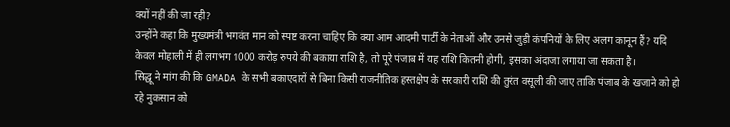क्यों नहीं की जा रही?
उन्होंने कहा कि मुख्यमंत्री भगवंत मान को स्पष्ट करना चाहिए कि क्या आम आदमी पार्टी के नेताओं और उनसे जुड़ी कंपनियों के लिए अलग कानून हैं? यदि केवल मोहाली में ही लगभग 1000 करोड़ रुपये की बकाया राशि है, तो पूरे पंजाब में यह राशि कितनी होगी, इसका अंदाजा लगाया जा सकता है।
सिद्धू ने मांग की कि GMADA के सभी बकाएदारों से बिना किसी राजनीतिक हस्तक्षेप के सरकारी राशि की तुरंत वसूली की जाए ताकि पंजाब के खजाने को हो रहे नुकसान को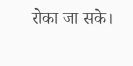रोका जा सके।